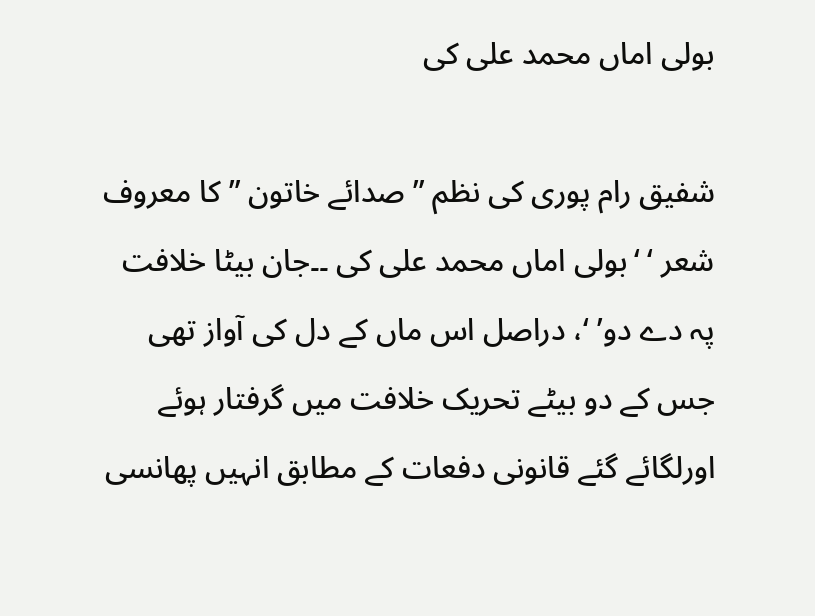بولی اماں محمد علی کی

شفیق رام پوری کی نظم ” صدائے خاتون ” کا معروف شعر ‘ ‘بولی اماں محمد علی کی ۔۔جان بیٹا خلافت پہ دے دو’ ‘، دراصل اس ماں کے دل کی آواز تھی جس کے دو بیٹے تحریک خلافت میں گرفتار ہوئے اورلگائے گئے قانونی دفعات کے مطابق انہیں پھانسی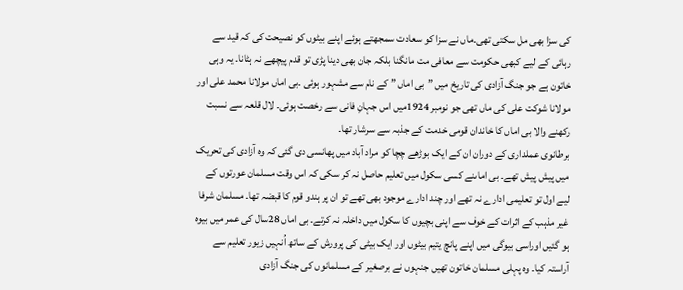کی سزا بھی مل سکتی تھی۔ماں نے سزا کو سعادت سمجھتے ہوئے اپنے بیٹوں کو نصیحت کی کہ قید سے رہائی کے لیے کبھی حکومت سے معافی مت مانگنا بلکہ جان بھی دینا پڑی تو قدم پیچھے نہ ہٹانا۔ یہ وہی خاتون ہے جو جنگ آزادی کی تاریخ میں ”بی اماں ” کے نام سے مشہور ہوئی ۔بی اماں مولانا محمد علی اور مولانا شوکت علی کی ماں تھی جو نومبر 1924میں اس جہانِ فانی سے رخصت ہوئی۔ لال قلعہ سے نسبت رکھنے والا بی اماں کا خاندان قومی خدمت کے جذبہ سے سرشار تھا۔
برطانوی عملداری کے دوران ان کے ایک بوڑھے چچا کو مراد آباد میں پھانسی دی گئی کہ وہ آزادی کی تحریک میں پیش پیش تھے۔ بی اماںنے کسی سکول میں تعلیم حاصل نہ کر سکی کہ اس وقت مسلمان عورتوں کے لیے اول تو تعلیمی ادارے نہ تھے اور چند ادارے موجود بھی تھے تو ان پر ہندو قوم کا قبضہ تھا۔ مسلمان شرفا غیر مذہب کے اثرات کے خوف سے اپنی بچیوں کا سکول میں داخلہ نہ کرتے۔ بی اماں 28سال کی عمر میں بیوہ ہو گئیں اوراسی بیوگی میں اپنے پانچ یتیم بیٹوں اور ایک بیٹی کی پرورش کے ساتھ اُنہیں زیور تعلیم سے آراستہ کیا۔ وہ پہلی مسلمان خاتون تھیں جنہوں نے برصغیر کے مسلمانوں کی جنگ آزادی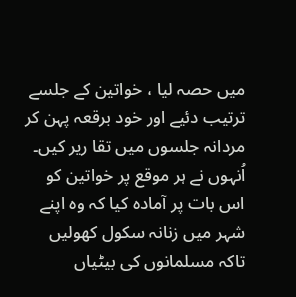میں حصہ لیا ، خواتین کے جلسے ترتیب دئیے اور خود برقعہ پہن کر مردانہ جلسوں میں تقا ریر کیں۔ اُنہوں نے ہر موقع پر خواتین کو اس بات پر آمادہ کیا کہ وہ اپنے شہر میں زنانہ سکول کھولیں تاکہ مسلمانوں کی بیٹیاں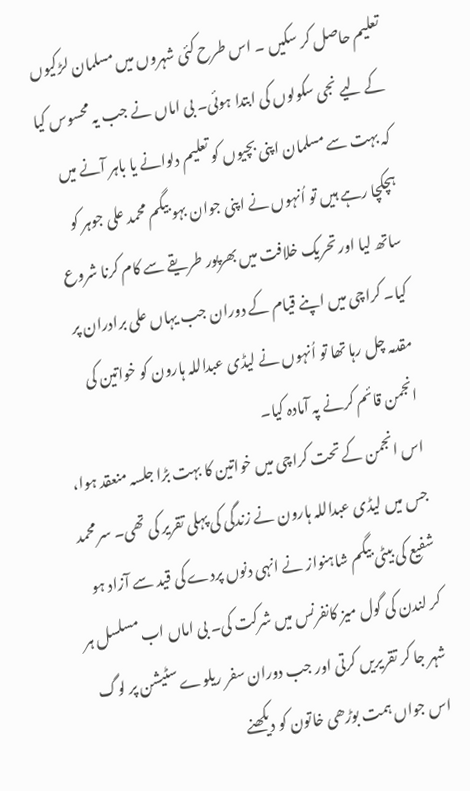تعلیم حاصل کر سکیں ۔ اس طرح کئی شہروں میں مسلمان لڑکیوں کے لیے نجی سکولوں کی ابتدا ہوئی۔ بی اماں نے جب یہ محسوس کیا کہ بہت سے مسلمان اپنی بچیوں کو تعلیم دلوانے یا باہر آنے میں ہچکچا رہے ہیں تو اُنہوں نے اپنی جوان بہو بیگم محمد علی جوہر کو ساتھ لیا اور تحریک خلافت میں بھرپور طریقے سے کام کرنا شروع کیا۔ کراچی میں اپنے قیام کے دوران جب یہاں علی برادران پر مقدمہ چل رہا تھا تو اُنہوں نے لیڈی عبداللہ ہارون کو خواتین کی انجمن قائم کرنے پہ آمادہ کیا۔
اس انجمن کے تحت کراچی میں خواتین کا بہت بڑا جلسہ منعقد ہوا، جس میں لیڈی عبداللہ ہارون نے زندگی کی پہلی تقریر کی تھی۔ سر محمد شفیع کی بیٹی بیگم شاہنواز نے انہی دنوں پردے کی قید سے آزاد ہو کر لندن کی گول میز کانفرنس میں شرکت کی۔ بی اماں اب مسلسل ہر شہر جا کر تقریریں کرتی اور جب دوران سفر ریلوے سٹیشن پر لوگ اس جواں ہمت بوڑھی خاتون کو دیکھنے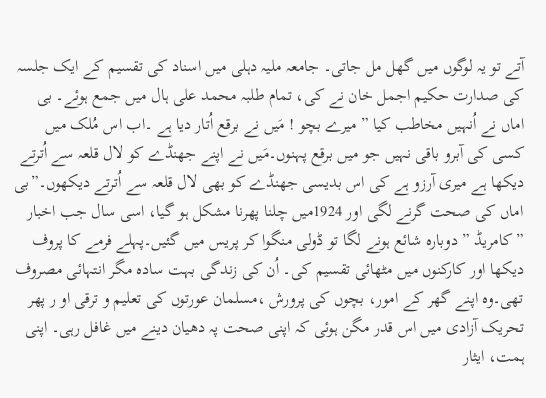آتے تو یہ لوگوں میں گھل مل جاتی۔ جامعہ ملیہ دہلی میں اسناد کی تقسیم کے ایک جلسہ کی صدارت حکیم اجمل خان نے کی، تمام طلبہ محمد علی ہال میں جمع ہوئے۔ بی اماں نے اُنہیں مخاطب کیا ” میرے بچو ! مَیں نے برقع اُتار دیا ہے ۔اب اس مُلک میں کسی کی آبرو باقی نہیں جو میں برقع پہنوں۔مَیں نے اپنے جھنڈے کو لال قلعہ سے اُترتے دیکھا ہے میری آرزو ہے کی اس بدیسی جھنڈے کو بھی لال قلعہ سے اُترتے دیکھوں۔”بی اماں کی صحت گرنے لگی اور 1924میں چلنا پھرنا مشکل ہو گیا، اسی سال جب اخبار ”کامریڈ ” دوبارہ شائع ہونے لگا تو ڈولی منگوا کر پریس میں گئیں۔پہلے فرمے کا پروف دیکھا اور کارکنوں میں مٹھائی تقسیم کی۔ اُن کی زندگی بہت سادہ مگر انتہائی مصروف تھی۔وہ اپنے گھر کے امور، بچوں کی پرورش ،مسلمان عورتوں کی تعلیم و ترقی او ر پھر تحریک آزادی میں اس قدر مگن ہوئی کہ اپنی صحت پہ دھیان دینے میں غافل رہی۔ اپنی ہمت، ایثار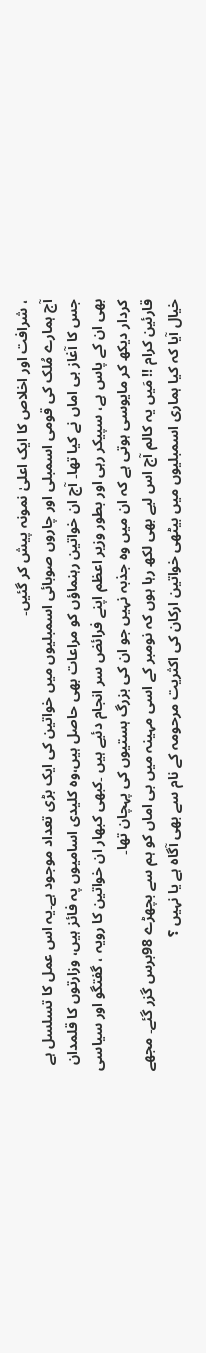، شرافت اور اخلاص کا ایک اعلیٰ نمونہ پیش کر گئیں۔
آج ہمارے مُلک کی قومی اسمبلی اور چاروں صوبائی اسمبلیوں میں خواتین کی ایک بڑی تعداد موجود ہے۔یہ اس عمل کا تسلسل ہے جس کا آغاز بی اماں نے کیا تھا۔ آج ان خواتین رہنماؤں کو مراعات بھی حاصل ہیں،وہ کلیدی اسامیوں پہ فائز ہیں، وزارتوں کا قلمدان بھی ان کے پاس ہے، سپیکر رہی اور بطور وزیر اعظم اپنے فرائض سر انجام دئیے ہیں ۔کبھی کبھار ان خواتین کا رویہ ، گفتگو اور سیاسی کردار دیکھ کر مایوسی ہوتی ہے کہ ان میں وہ جذبہ نہیں جو ان کی بزرگ ہستیوں کی پہچان تھا۔
قارئین کرام !! مَیں یہ کالم آج اس لیے بھی لکھ رہا ہوں کہ نومبر کے اسی مہینہ میں بی اماں کو ہم سے بچھڑے 98برس گزر گئے۔ مجھے خیال آیا کہ کیا ہماری اسمبلیوں میں بیٹھی خواتین ارکان کی اکثریت مرحومہ کے نام سے بھی آگاہ ہے یا نہیں ؟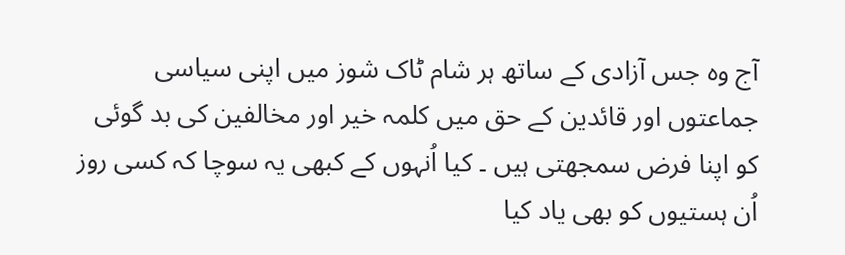آج وہ جس آزادی کے ساتھ ہر شام ٹاک شوز میں اپنی سیاسی جماعتوں اور قائدین کے حق میں کلمہ خیر اور مخالفین کی بد گوئی کو اپنا فرض سمجھتی ہیں ۔ کیا اُنہوں کے کبھی یہ سوچا کہ کسی روز اُن ہستیوں کو بھی یاد کیا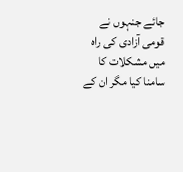جائے جنہوں نے قومی آزادی کی راہ میں مشکلات کا سامنا کیا مگر ان کے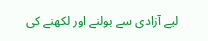لیے آزادی سے بولنے اور لکھنے کی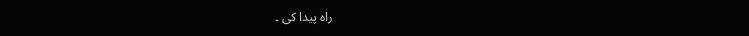راہ پیدا کی ۔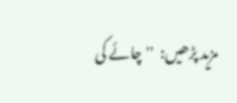مزید پڑھیں:  ''چائے کی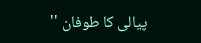پیالی کا طوفان ''